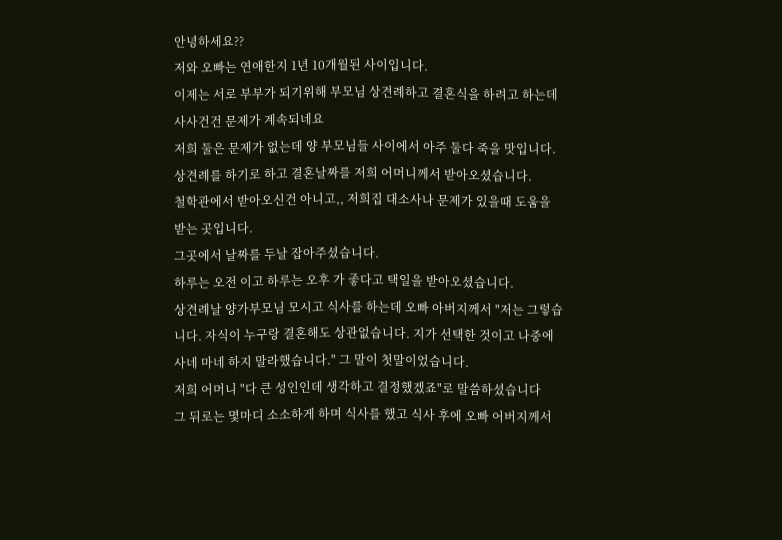안녕하세요??
저와 오빠는 연애한지 1년 10개월된 사이입니다.
이제는 서로 부부가 되기위해 부모님 상견례하고 결혼식을 하려고 하는데
사사건건 문제가 계속되네요
저희 둘은 문제가 없는데 양 부모님들 사이에서 아주 둘다 죽을 맛입니다.
상견례를 하기로 하고 결혼날짜를 저희 어머니께서 받아오셨습니다.
철학관에서 받아오신건 아니고,, 저희집 대소사나 문제가 있을때 도움을 받는 곳입니다.
그곳에서 날짜를 두날 잡아주셨습니다.
하루는 오전 이고 하루는 오후 가 좋다고 택일을 받아오셨습니다.
상견례날 양가부모님 모시고 식사를 하는데 오빠 아버지께서 "저는 그렇습니다. 자식이 누구랑 결혼해도 상관없습니다. 지가 선택한 것이고 나중에 사네 마네 하지 말라했습니다." 그 말이 첫말이었습니다.
저희 어머니 "다 큰 성인인데 생각하고 결정했겠죠"로 말씀하셨습니다
그 뒤로는 몇마디 소소하게 하며 식사를 했고 식사 후에 오빠 어버지께서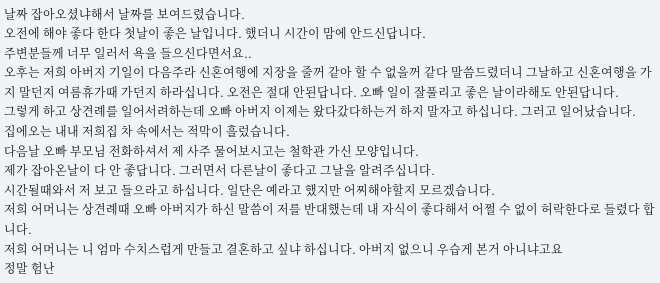날짜 잡아오셨냐해서 날짜를 보여드렸습니다.
오전에 해야 좋다 한다 첫날이 좋은 날입니다. 했더니 시간이 맘에 안드신답니다.
주변분들께 너무 일러서 욕을 들으신다면서요..
오후는 저희 아버지 기일이 다음주라 신혼여행에 지장을 줄꺼 같아 할 수 없을꺼 같다 말씀드렸더니 그날하고 신혼여행을 가지 말던지 여름휴가때 가던지 하라십니다. 오전은 절대 안된답니다. 오빠 일이 잘풀리고 좋은 날이라해도 안된답니다.
그렇게 하고 상견례를 일어서려하는데 오빠 아버지 이제는 왔다갔다하는거 하지 말자고 하십니다. 그러고 일어났습니다.
집에오는 내내 저희집 차 속에서는 적막이 흘렀습니다.
다음날 오빠 부모님 전화하셔서 제 사주 물어보시고는 철학관 가신 모양입니다.
제가 잡아온날이 다 안 좋답니다. 그러면서 다른날이 좋다고 그날을 알려주십니다.
시간될때와서 저 보고 들으라고 하십니다. 일단은 예라고 했지만 어찌해야할지 모르겠습니다.
저희 어머니는 상견례때 오빠 아버지가 하신 말씀이 저를 반대했는데 내 자식이 좋다해서 어쩔 수 없이 허락한다로 들렸다 합니다.
저희 어머니는 니 엄마 수치스럽게 만들고 결혼하고 싶냐 하십니다. 아버지 없으니 우습게 본거 아니냐고요
정말 험난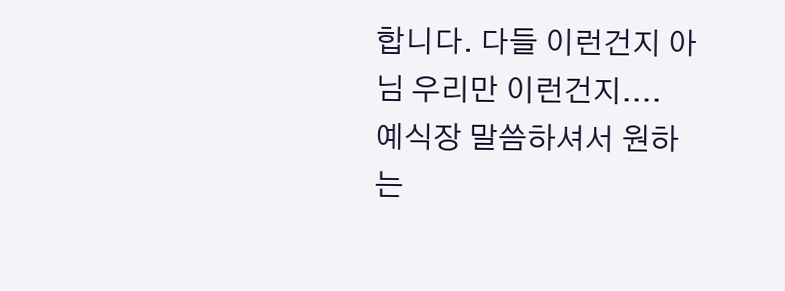합니다. 다들 이런건지 아님 우리만 이런건지....
예식장 말씀하셔서 원하는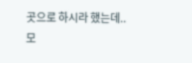곳으로 하시라 했는데..
모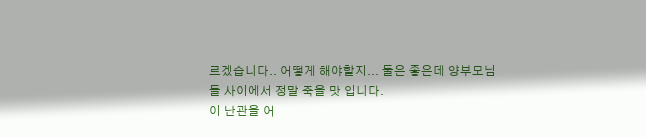르겠습니다.. 어떻게 해야할지... 둘은 좋은데 양부모님들 사이에서 정말 죽을 맛 입니다.
이 난관을 어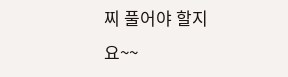찌 풀어야 할지요~~